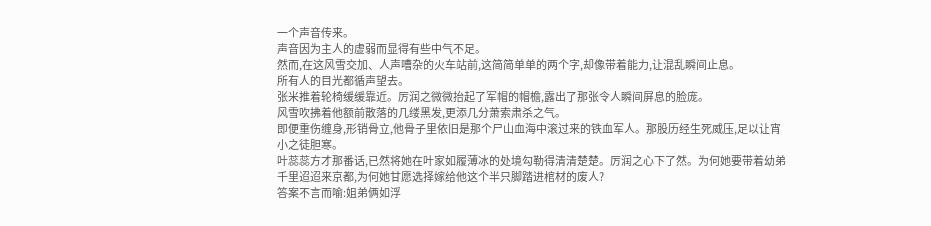一个声音传来。
声音因为主人的虚弱而显得有些中气不足。
然而,在这风雪交加、人声嘈杂的火车站前,这简简单单的两个字,却像带着能力,让混乱瞬间止息。
所有人的目光都循声望去。
张米推着轮椅缓缓靠近。厉润之微微抬起了军帽的帽檐,露出了那张令人瞬间屏息的脸庞。
风雪吹拂着他额前散落的几缕黑发,更添几分萧索肃杀之气。
即便重伤缠身,形销骨立,他骨子里依旧是那个尸山血海中滚过来的铁血军人。那股历经生死威压,足以让宵小之徒胆寒。
叶蕊蕊方才那番话,已然将她在叶家如履薄冰的处境勾勒得清清楚楚。厉润之心下了然。为何她要带着幼弟千里迢迢来京都,为何她甘愿选择嫁给他这个半只脚踏进棺材的废人?
答案不言而喻:姐弟俩如浮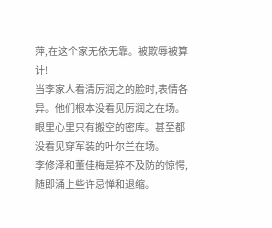萍,在这个家无依无靠。被欺辱被算计!
当李家人看清厉润之的脸时,表情各异。他们根本没看见厉润之在场。眼里心里只有搬空的密库。甚至都没看见穿军装的叶尔兰在场。
李修泽和董佳梅是猝不及防的惊愕,随即涌上些许忌惮和退缩。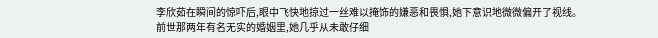李欣茹在瞬间的惊吓后,眼中飞快地掠过一丝难以掩饰的嫌恶和畏惧,她下意识地微微偏开了视线。
前世那两年有名无实的婚姻里,她几乎从未敢仔细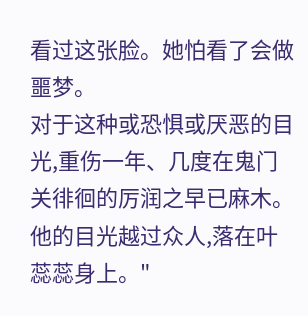看过这张脸。她怕看了会做噩梦。
对于这种或恐惧或厌恶的目光,重伤一年、几度在鬼门关徘徊的厉润之早已麻木。他的目光越过众人,落在叶蕊蕊身上。"